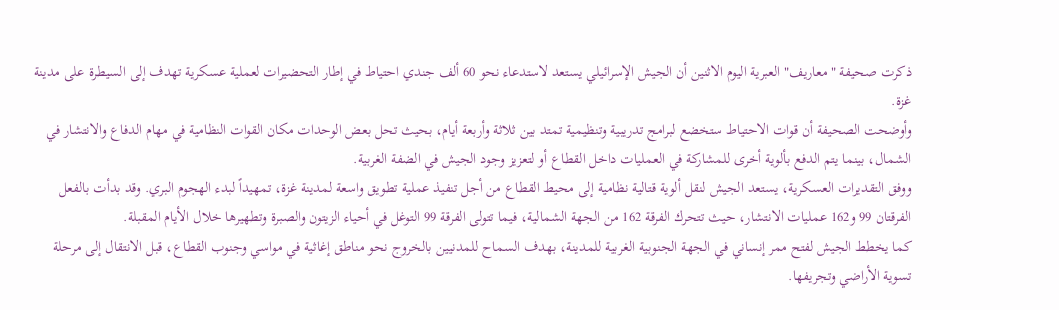ذكرت صحيفة "معاريف" العبرية اليوم الاثنين أن الجيش الإسرائيلي يستعد لاستدعاء نحو 60 ألف جندي احتياط في إطار التحضيرات لعملية عسكرية تهدف إلى السيطرة على مدينة غزة.
وأوضحت الصحيفة أن قوات الاحتياط ستخضع لبرامج تدريبية وتنظيمية تمتد بين ثلاثة وأربعة أيام، بحيث تحل بعض الوحدات مكان القوات النظامية في مهام الدفاع والانتشار في الشمال، بينما يتم الدفع بألوية أخرى للمشاركة في العمليات داخل القطاع أو لتعزيز وجود الجيش في الضفة الغربية.
ووفق التقديرات العسكرية، يستعد الجيش لنقل ألوية قتالية نظامية إلى محيط القطاع من أجل تنفيذ عملية تطويق واسعة لمدينة غزة، تمهيداً لبدء الهجوم البري. وقد بدأت بالفعل الفرقتان 99 و162 عمليات الانتشار، حيث تتحرك الفرقة 162 من الجهة الشمالية، فيما تتولى الفرقة 99 التوغل في أحياء الزيتون والصبرة وتطهيرها خلال الأيام المقبلة.
كما يخطط الجيش لفتح ممر إنساني في الجهة الجنوبية الغربية للمدينة، بهدف السماح للمدنيين بالخروج نحو مناطق إغاثية في مواسي وجنوب القطاع، قبل الانتقال إلى مرحلة تسوية الأراضي وتجريفها.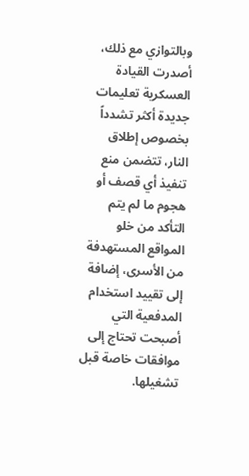وبالتوازي مع ذلك، أصدرت القيادة العسكرية تعليمات جديدة أكثر تشدداً بخصوص إطلاق النار، تتضمن منع تنفيذ أي قصف أو هجوم ما لم يتم التأكد من خلو المواقع المستهدفة من الأسرى، إضافة إلى تقييد استخدام المدفعية التي أصبحت تحتاج إلى موافقات خاصة قبل تشغيلها.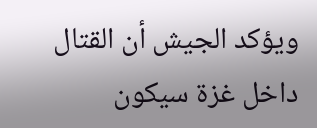ويؤكد الجيش أن القتال داخل غزة سيكون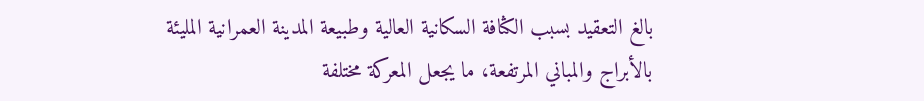بالغ التعقيد بسبب الكثافة السكانية العالية وطبيعة المدينة العمرانية المليئة بالأبراج والمباني المرتفعة، ما يجعل المعركة مختلفة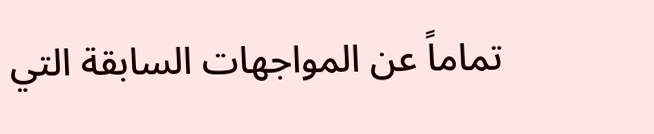تماماً عن المواجهات السابقة التي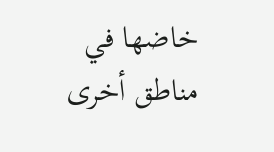خاضها في مناطق أخرى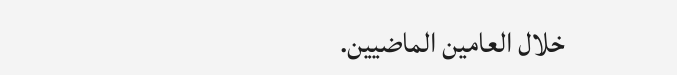خلال العامين الماضيين.